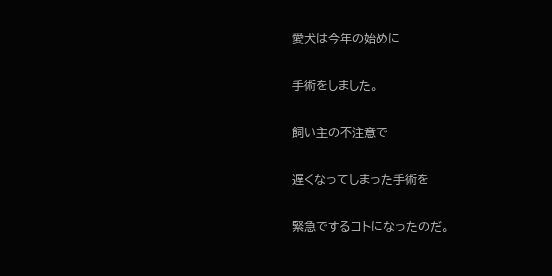愛犬は今年の始めに

手術をしました。

飼い主の不注意で

遅くなってしまった手術を

緊急でするコトになったのだ。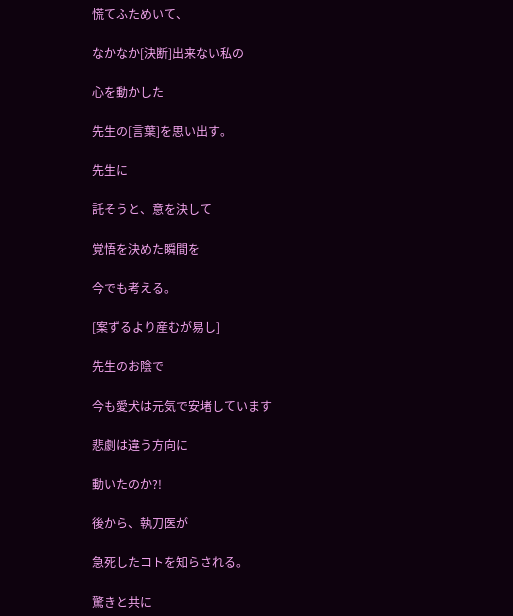慌てふためいて、

なかなか[決断]出来ない私の

心を動かした

先生の[言葉]を思い出す。

先生に

託そうと、意を決して

覚悟を決めた瞬間を

今でも考える。

[案ずるより産むが易し]

先生のお陰で

今も愛犬は元気で安堵しています

悲劇は違う方向に

動いたのか?!

後から、執刀医が

急死したコトを知らされる。

驚きと共に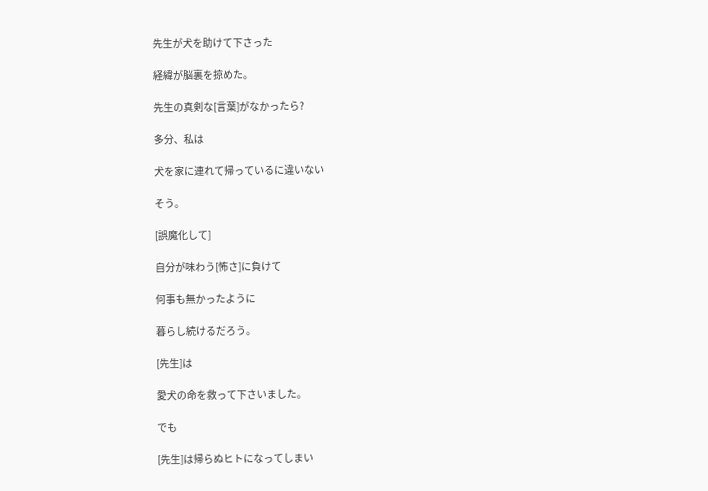先生が犬を助けて下さった

経緯が脳裏を掠めた。

先生の真剣な[言葉]がなかったら?

多分、私は

犬を家に連れて帰っているに違いない

そう。

[誤魔化して]

自分が味わう[怖さ]に負けて

何事も無かったように

暮らし続けるだろう。

[先生]は

愛犬の命を救って下さいました。

でも

[先生]は帰らぬヒトになってしまい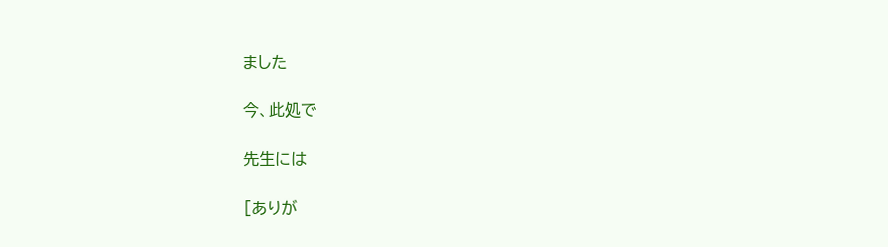ました

今、此処で

先生には

[ありが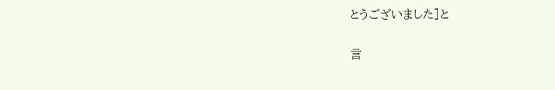とうございました]と

言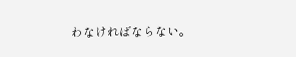わなければならない。